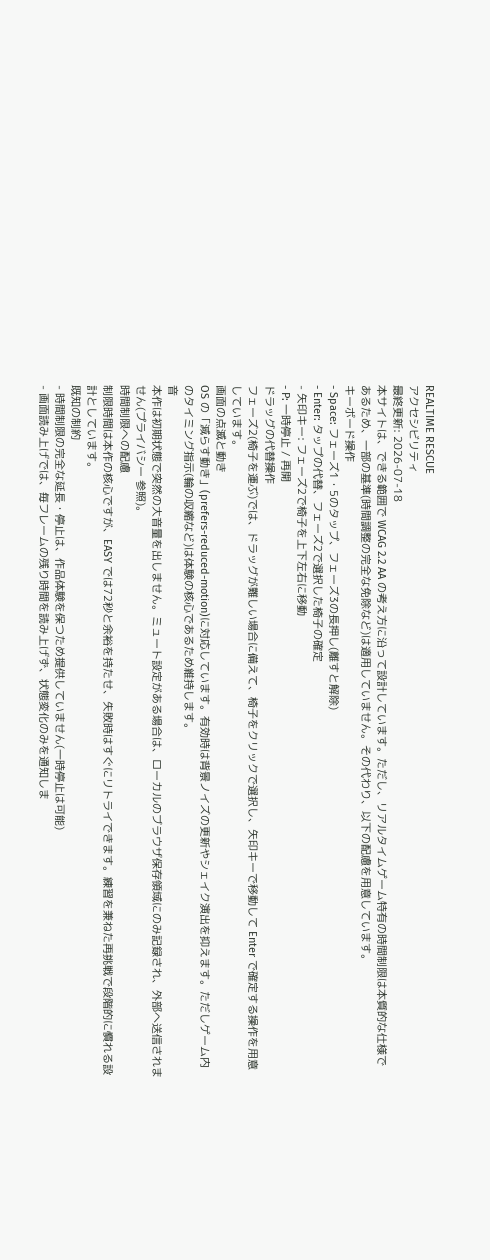REALTIME RESCUE
アクセシビリティ
最終更新: 2026-07-18
本サイトは、できる範囲で WCAG 2.2 AA の考え方に沿って設計しています。ただし、リアルタイムゲーム特有の時間制限は本質的な仕様であるため、一部の基準(時間調整の完全な免除など)は適用していません。その代わり、以下の配慮を用意しています。
キーボード操作
- Space: フェーズ1・5のタップ、フェーズ3の長押し(離すと解除)
- Enter: タップの代替、フェーズ2で選択した椅子の確定
- 矢印キー: フェーズ2で椅子を上下左右に移動
- P: 一時停止 / 再開
ドラッグの代替操作
フェーズ2(椅子を運ぶ)では、ドラッグが難しい場合に備えて、椅子をクリックで選択し、矢印キーで移動して Enter で確定する操作を用意しています。
画面の点滅と動き
OS の「減らす動き」(prefers-reduced-motion)に対応しています。有効時は背景ノイズの更新やシェイク演出を抑えます。ただしゲーム内のタイミング指示(輪の収縮など)は体験の核心であるため維持します。
音
本作は初期状態で突然の大音量を出しません。ミュート設定がある場合は、ローカルのブラウザ保存領域にのみ記録され、外部へ送信されません(プライバシー 参照)。
時間制限への配慮
制限時間は本作の核心ですが、EASY では72秒と余裕を持たせ、失敗時はすぐにリトライできます。練習を兼ねた再挑戦で段階的に慣れる設計としています。
既知の制約
- 時間制限の完全な延長・停止は、作品体験を保つため提供していません(一時停止は可能)
- 画面読み上げでは、毎フレームの残り時間を読み上げず、状態変化のみを通知しま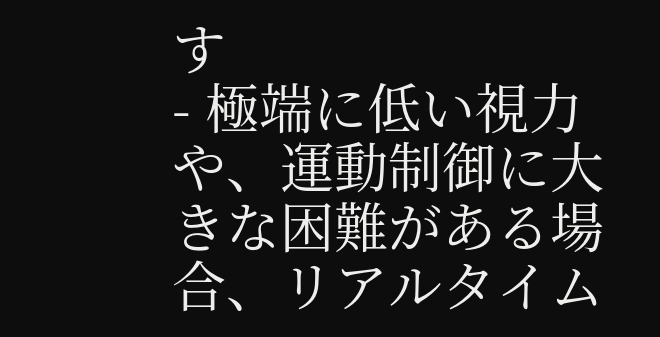す
- 極端に低い視力や、運動制御に大きな困難がある場合、リアルタイム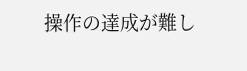操作の達成が難し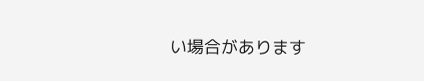い場合があります